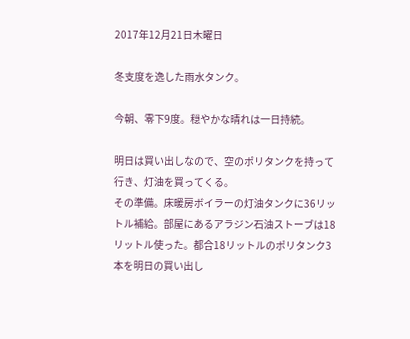2017年12月21日木曜日

冬支度を逸した雨水タンク。

今朝、零下9度。穏やかな晴れは一日持続。

明日は買い出しなので、空のポリタンクを持って行き、灯油を買ってくる。
その準備。床暖房ボイラーの灯油タンクに36リットル補給。部屋にあるアラジン石油ストーブは18リットル使った。都合18リットルのポリタンク3本を明日の買い出し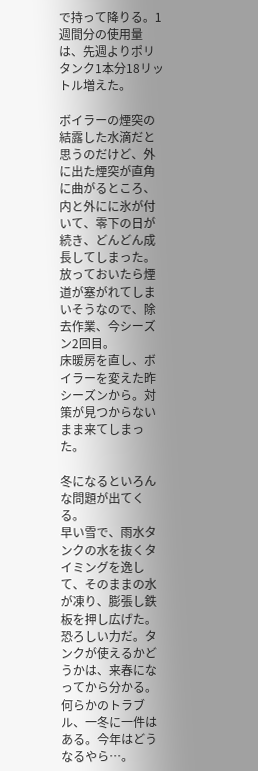で持って降りる。1週間分の使用量は、先週よりポリタンク1本分18リットル増えた。

ボイラーの煙突の結露した水滴だと思うのだけど、外に出た煙突が直角に曲がるところ、内と外にに氷が付いて、零下の日が続き、どんどん成長してしまった。放っておいたら煙道が塞がれてしまいそうなので、除去作業、今シーズン2回目。
床暖房を直し、ボイラーを変えた昨シーズンから。対策が見つからないまま来てしまった。

冬になるといろんな問題が出てくる。
早い雪で、雨水タンクの水を抜くタイミングを逸して、そのままの水が凍り、膨張し鉄板を押し広げた。恐ろしい力だ。タンクが使えるかどうかは、来春になってから分かる。
何らかのトラブル、一冬に一件はある。今年はどうなるやら…。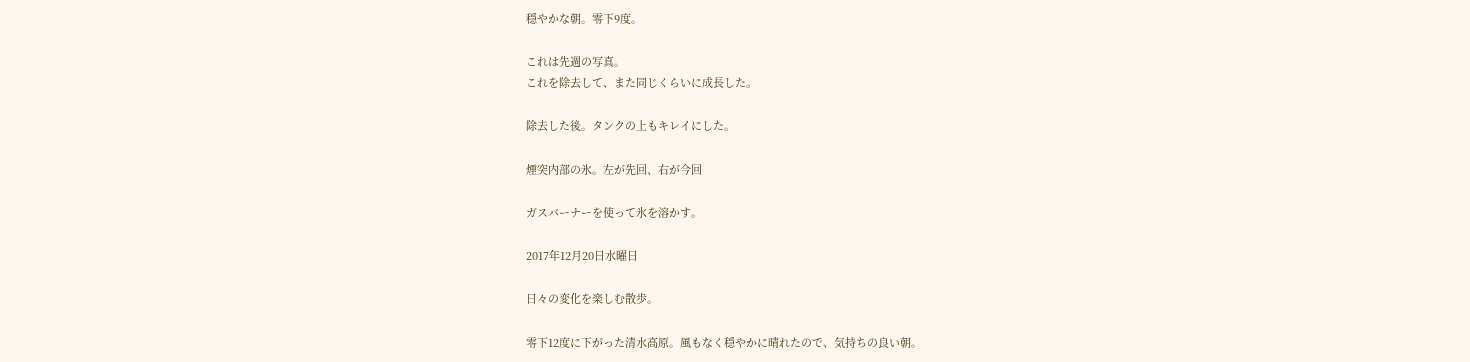穏やかな朝。零下9度。

これは先週の写真。
これを除去して、また同じくらいに成長した。

除去した後。タンクの上もキレイにした。

煙突内部の氷。左が先回、右が今回

ガスバーナーを使って氷を溶かす。

2017年12月20日水曜日

日々の変化を楽しむ散歩。

零下12度に下がった清水高原。風もなく穏やかに晴れたので、気持ちの良い朝。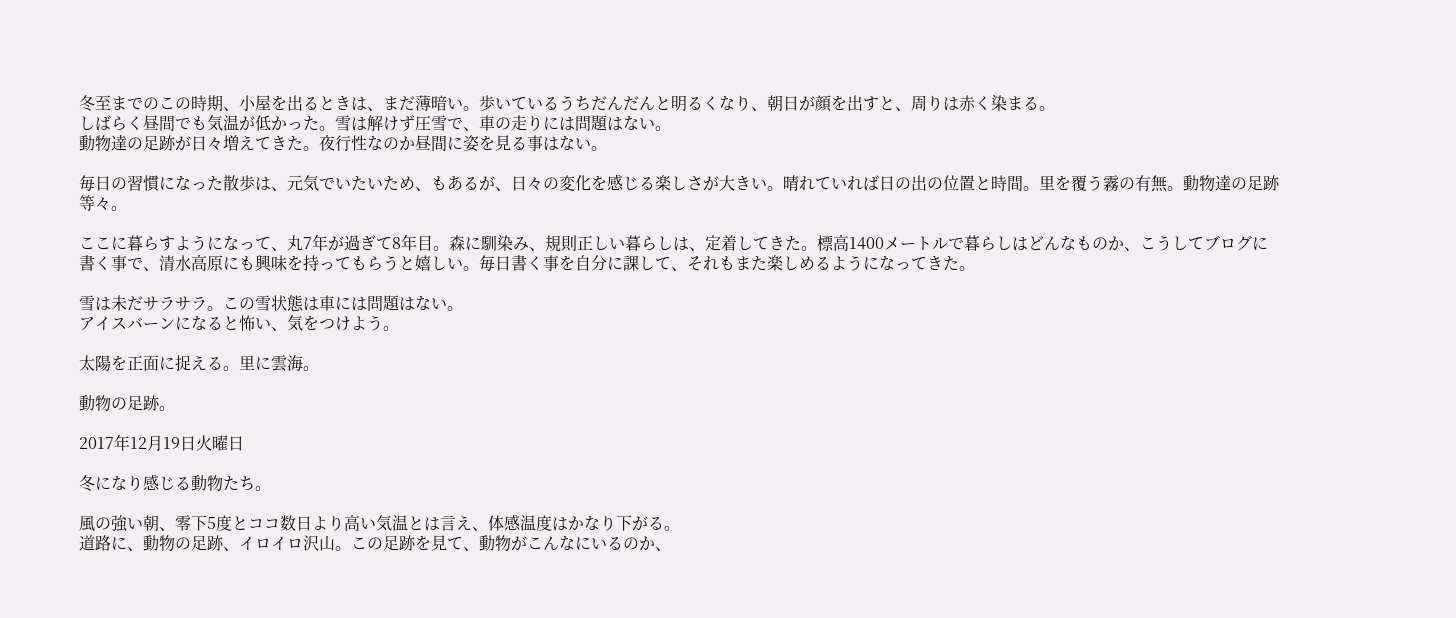冬至までのこの時期、小屋を出るときは、まだ薄暗い。歩いているうちだんだんと明るくなり、朝日が顔を出すと、周りは赤く染まる。
しばらく昼間でも気温が低かった。雪は解けず圧雪で、車の走りには問題はない。
動物達の足跡が日々増えてきた。夜行性なのか昼間に姿を見る事はない。

毎日の習慣になった散歩は、元気でいたいため、もあるが、日々の変化を感じる楽しさが大きい。晴れていれば日の出の位置と時間。里を覆う霧の有無。動物達の足跡等々。

ここに暮らすようになって、丸7年が過ぎて8年目。森に馴染み、規則正しい暮らしは、定着してきた。標高1400メートルで暮らしはどんなものか、こうしてブログに書く事で、清水高原にも興味を持ってもらうと嬉しい。毎日書く事を自分に課して、それもまた楽しめるようになってきた。

雪は未だサラサラ。この雪状態は車には問題はない。
アイスバーンになると怖い、気をつけよう。

太陽を正面に捉える。里に雲海。

動物の足跡。

2017年12月19日火曜日

冬になり感じる動物たち。

風の強い朝、零下5度とココ数日より高い気温とは言え、体感温度はかなり下がる。
道路に、動物の足跡、イロイロ沢山。この足跡を見て、動物がこんなにいるのか、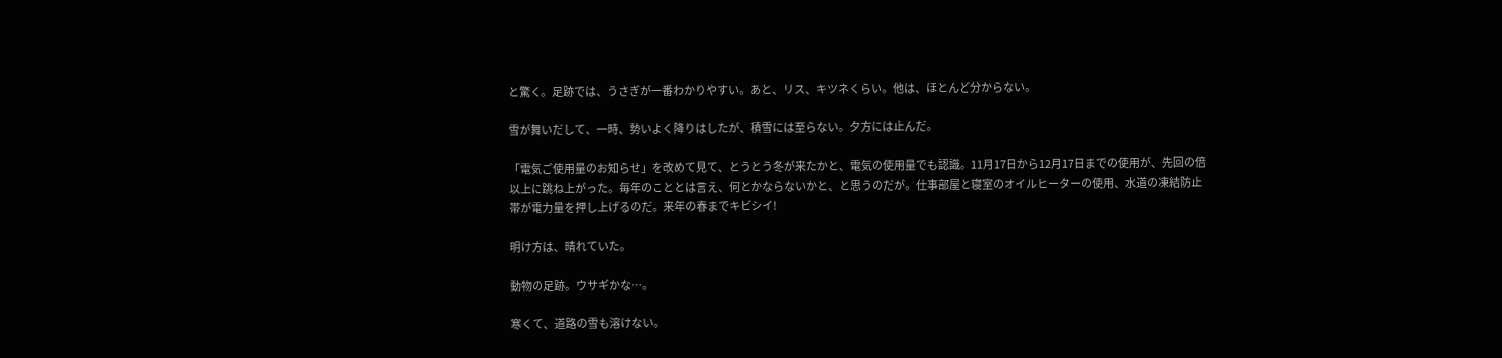と驚く。足跡では、うさぎが一番わかりやすい。あと、リス、キツネくらい。他は、ほとんど分からない。

雪が舞いだして、一時、勢いよく降りはしたが、積雪には至らない。夕方には止んだ。

「電気ご使用量のお知らせ」を改めて見て、とうとう冬が来たかと、電気の使用量でも認識。11月17日から12月17日までの使用が、先回の倍以上に跳ね上がった。毎年のこととは言え、何とかならないかと、と思うのだが。仕事部屋と寝室のオイルヒーターの使用、水道の凍結防止帯が電力量を押し上げるのだ。来年の春までキビシイ!

明け方は、晴れていた。

動物の足跡。ウサギかな…。

寒くて、道路の雪も溶けない。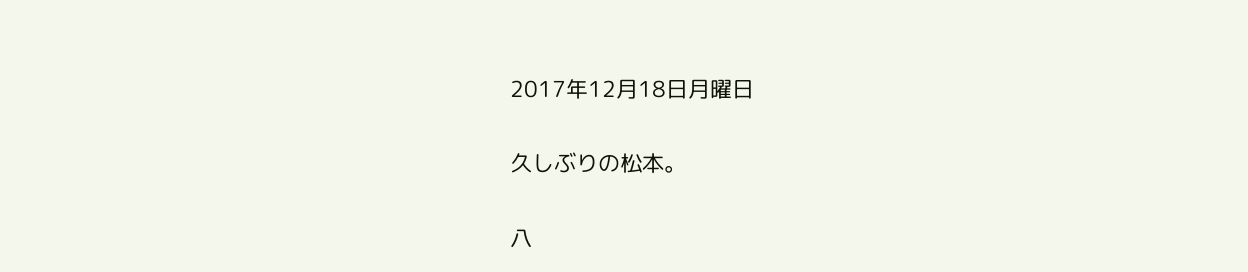2017年12月18日月曜日

久しぶりの松本。

八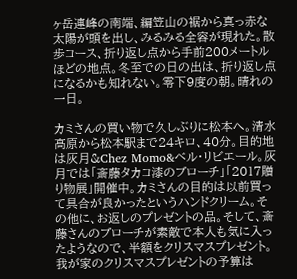ヶ岳連峰の南端、編笠山の裾から真っ赤な太陽が頭を出し、みるみる全容が現れた。散歩コース、折り返し点から手前200メートルほどの地点。冬至での日の出は、折り返し点になるかも知れない。零下9度の朝。晴れの一日。

カミさんの買い物で久しぶりに松本へ。清水高原から松本駅まで24キロ、40分。目的地は灰月&Chez Momo&ベル・リビエール。灰月では「斎藤タカコ漆のブローチ」「2017贈り物展」開催中。カミさんの目的は以前買って具合が良かったというハンドクリーム。その他に、お返しのプレゼントの品。そして、斎藤さんのブローチが素敵で本人も気に入ったようなので、半額をクリスマスプレゼント。我が家のクリスマスプレゼントの予算は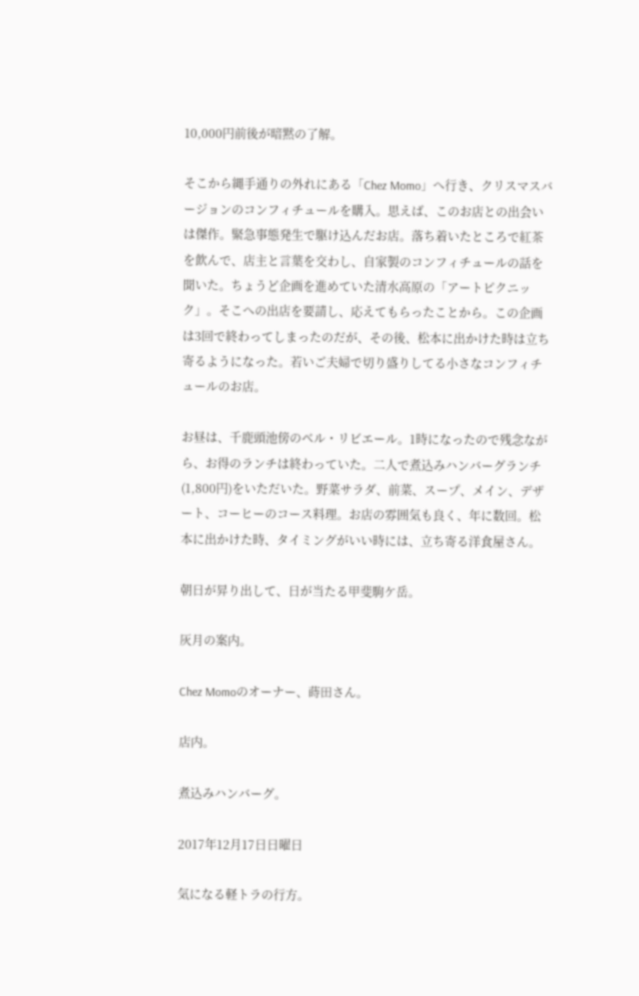10,000円前後が暗黙の了解。

そこから縄手通りの外れにある「Chez Momo」へ行き、クリスマスバージョンのコンフィチュールを購入。思えば、このお店との出会いは傑作。緊急事態発生で駆け込んだお店。落ち着いたところで紅茶を飲んで、店主と言葉を交わし、自家製のコンフィチュールの話を聞いた。ちょうど企画を進めていた清水高原の「アートピクニック」。そこへの出店を要請し、応えてもらったことから。この企画は3回で終わってしまったのだが、その後、松本に出かけた時は立ち寄るようになった。若いご夫婦で切り盛りしてる小さなコンフィチュールのお店。

お昼は、千鹿頭池傍のベル・リビエール。1時になったので残念ながら、お得のランチは終わっていた。二人で煮込みハンバーグランチ(1,800円)をいただいた。野菜サラダ、前菜、スープ、メイン、デザート、コーヒーのコース料理。お店の雰囲気も良く、年に数回。松本に出かけた時、タイミングがいい時には、立ち寄る洋食屋さん。

朝日が昇り出して、日が当たる甲斐駒ケ岳。

灰月の案内。

Chez Momoのオーナー、蒔田さん。

店内。

煮込みハンバーグ。

2017年12月17日日曜日

気になる軽トラの行方。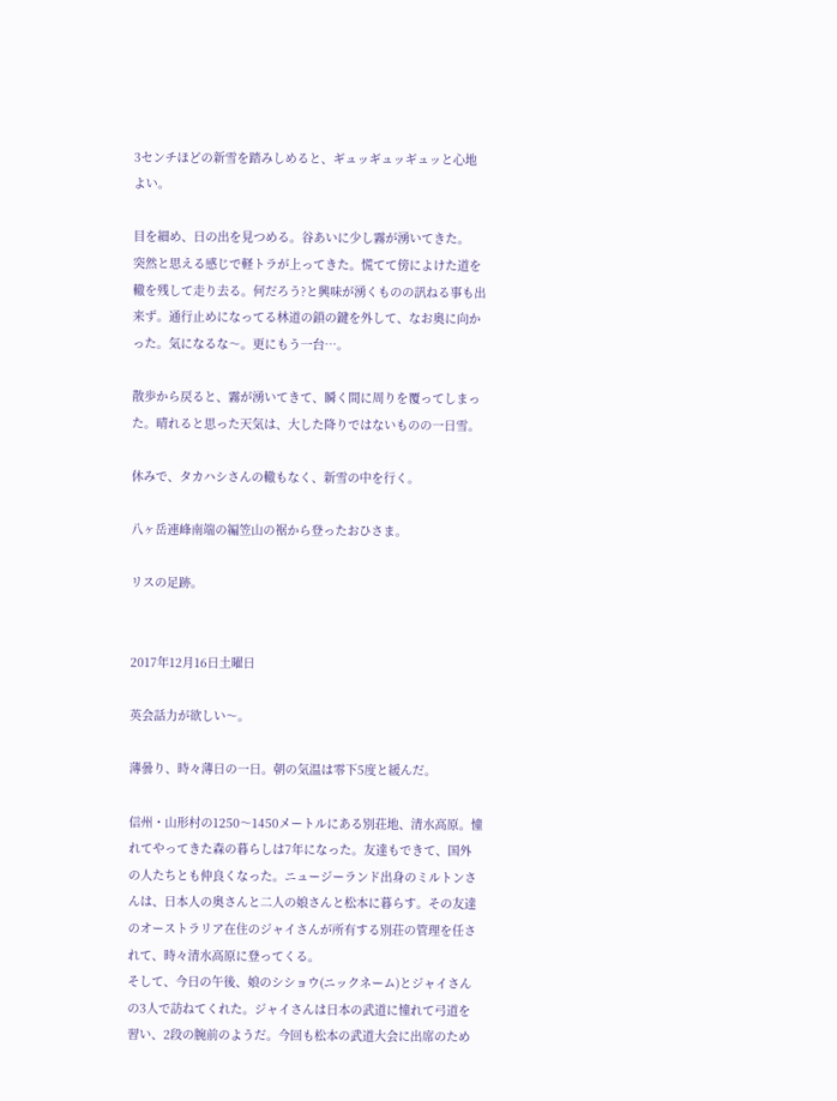3センチほどの新雪を踏みしめると、ギュッギュッギュッと心地よい。

目を細め、日の出を見つめる。谷あいに少し霧が湧いてきた。
突然と思える感じで軽トラが上ってきた。慌てて傍によけた道を轍を残して走り去る。何だろう?と興味が湧くものの訊ねる事も出来ず。通行止めになってる林道の鎖の鍵を外して、なお奥に向かった。気になるな〜。更にもう一台…。

散歩から戻ると、霧が湧いてきて、瞬く間に周りを覆ってしまった。晴れると思った天気は、大した降りではないものの一日雪。

休みで、タカハシさんの轍もなく、新雪の中を行く。

八ヶ岳連峰南端の編笠山の裾から登ったおひさま。

リスの足跡。


2017年12月16日土曜日

英会話力が欲しい〜。

薄曇り、時々薄日の一日。朝の気温は零下5度と緩んだ。

信州・山形村の1250〜1450メートルにある別荘地、清水高原。憧れてやってきた森の暮らしは7年になった。友達もできて、国外の人たちとも仲良くなった。ニュージーランド出身のミルトンさんは、日本人の奥さんと二人の娘さんと松本に暮らす。その友達のオーストラリア在住のジャイさんが所有する別荘の管理を任されて、時々清水高原に登ってくる。
そして、今日の午後、娘のシショウ(ニックネーム)とジャイさんの3人で訪ねてくれた。ジャイさんは日本の武道に憧れて弓道を習い、2段の腕前のようだ。今回も松本の武道大会に出席のため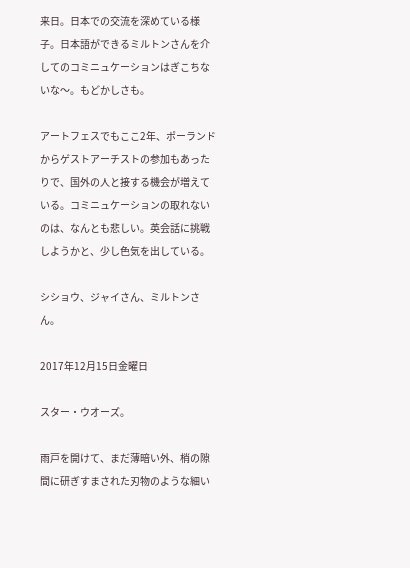来日。日本での交流を深めている様子。日本語ができるミルトンさんを介してのコミニュケーションはぎこちないな〜。もどかしさも。

アートフェスでもここ2年、ポーランドからゲストアーチストの参加もあったりで、国外の人と接する機会が増えている。コミニュケーションの取れないのは、なんとも悲しい。英会話に挑戦しようかと、少し色気を出している。

シショウ、ジャイさん、ミルトンさん。

2017年12月15日金曜日

スター・ウオーズ。

雨戸を開けて、まだ薄暗い外、梢の隙間に研ぎすまされた刃物のような細い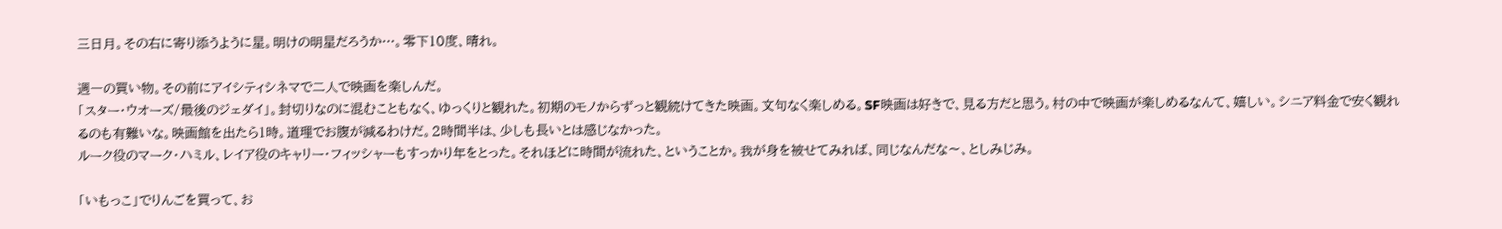三日月。その右に寄り添うように星。明けの明星だろうか…。零下10度、晴れ。

週一の買い物。その前にアイシティシネマで二人で映画を楽しんだ。
「スター・ウオーズ/最後のジェダイ」。封切りなのに混むこともなく、ゆっくりと観れた。初期のモノからずっと観続けてきた映画。文句なく楽しめる。SF映画は好きで、見る方だと思う。村の中で映画が楽しめるなんて、嬉しい。シニア料金で安く観れるのも有難いな。映画館を出たら1時。道理でお腹が減るわけだ。2時間半は、少しも長いとは感じなかった。
ルーク役のマーク・ハミル、レイア役のキャリー・フィッシャーもすっかり年をとった。それほどに時間が流れた、ということか。我が身を被せてみれば、同じなんだな〜、としみじみ。

「いもっこ」でりんごを買って、お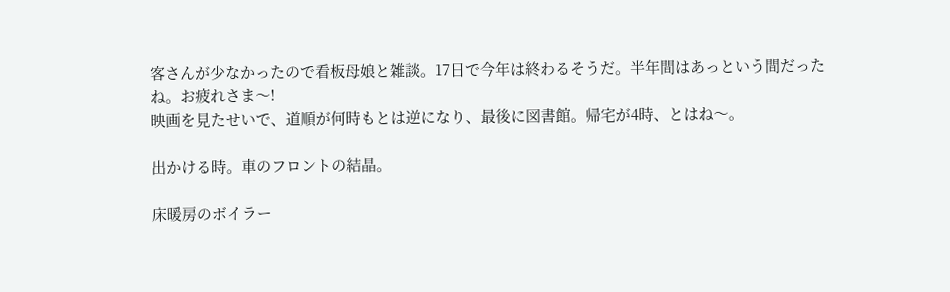客さんが少なかったので看板母娘と雑談。17日で今年は終わるそうだ。半年間はあっという間だったね。お疲れさま〜!
映画を見たせいで、道順が何時もとは逆になり、最後に図書館。帰宅が4時、とはね〜。

出かける時。車のフロントの結晶。

床暖房のボイラー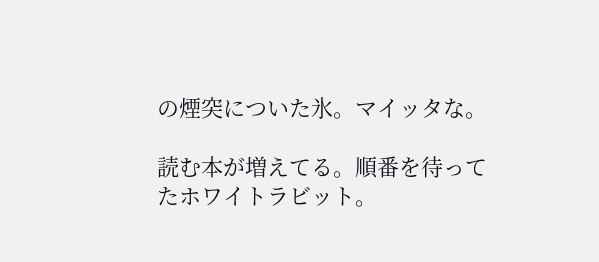の煙突についた氷。マイッタな。

読む本が増えてる。順番を待ってたホワイトラビット。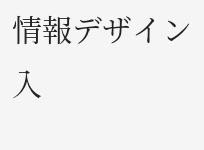情報デザイン入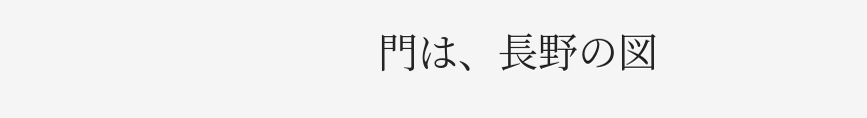門は、長野の図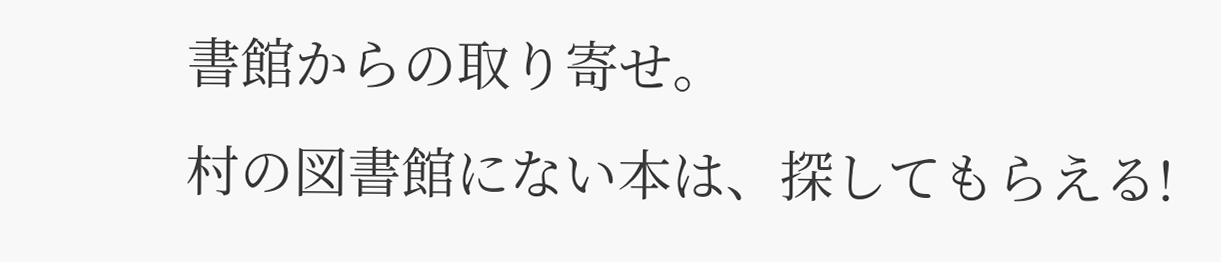書館からの取り寄せ。
村の図書館にない本は、探してもらえる!